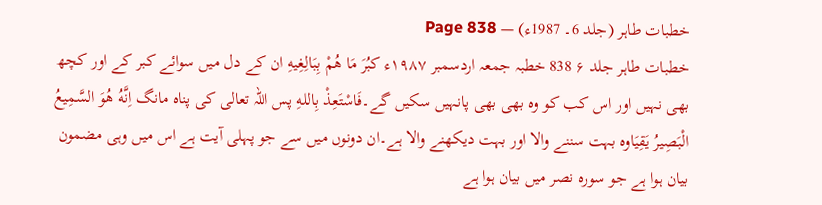خطبات طاہر (جلد 6۔ 1987ء) — Page 838
خطبات طاہر جلد ۶ 838 خطبہ جمعہ اردسمبر ۱۹۸۷ء كبُرَ مَا هُمْ بِبَالِغِيهِ ان کے دل میں سوائے کبر کے اور کچھ بھی نہیں اور اس کب کو وہ بھی بھی پانہیں سکیں گے۔فَاسْتَعِذْ بِاللهِ پس اللہ تعالی کی پناہ مانگ اِنَّهُ هُوَ السَّمِيعُ الْبَصِيرُ يَقِيَاوه بہت سننے والا اور بہت دیکھنے والا ہے۔ان دونوں میں سے جو پہلی آیت ہے اس میں وہی مضمون بیان ہوا ہے جو سورہ نصر میں بیان ہوا ہے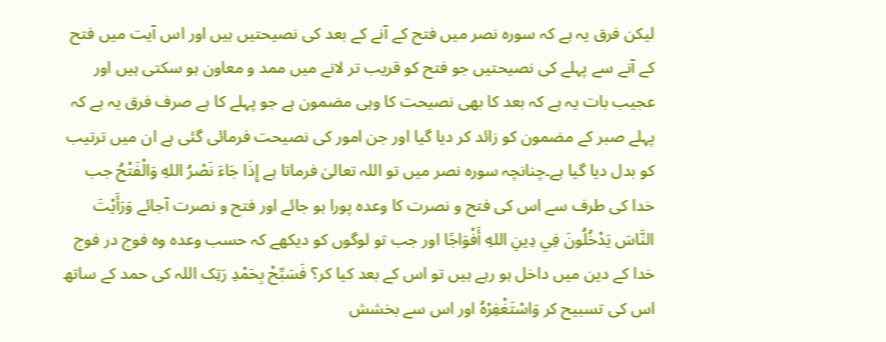لیکن فرق یہ ہے کہ سورہ نصر میں فتح کے آنے کے بعد کی نصیحتیں ہیں اور اس آیت میں فتح کے آنے سے پہلے کی نصیحتیں جو فتح کو قریب تر لانے میں ممد و معاون ہو سکتی ہیں اور عجیب بات یہ ہے کہ بعد کا بھی نصیحت کا وہی مضمون ہے جو پہلے کا ہے صرف فرق یہ ہے کہ پہلے صبر کے مضمون کو زائد کر دیا گیا اور جن امور کی نصیحت فرمائی گئی ہے ان میں ترتیب کو بدل دیا گیا ہے۔چنانچہ سورہ نصر میں تو اللہ تعالیٰ فرماتا ہے إِذَا جَاءَ نَصْرُ اللهِ وَالْفَتْحُ جب خدا کی طرف سے اس کی فتح و نصرت کا وعدہ پورا ہو جائے اور فتح و نصرت آجائے وَرَأَيْتَ النَّاسَ يَدْخُلُونَ فِي دِینِ اللهِ أَفْوَاجًا اور جب تو لوگوں کو دیکھے کہ حسب وعدہ وہ فوج در فوج خدا کے دین میں داخل ہو رہے ہیں تو اس کے بعد کیا کر؟ فَسَبِّحْ بِحَمْدِ رَتِک اللہ کی حمد کے ساتھ اس کی تسبیح کر وَاسْتَغْفِرْهُ اور اس سے بخشش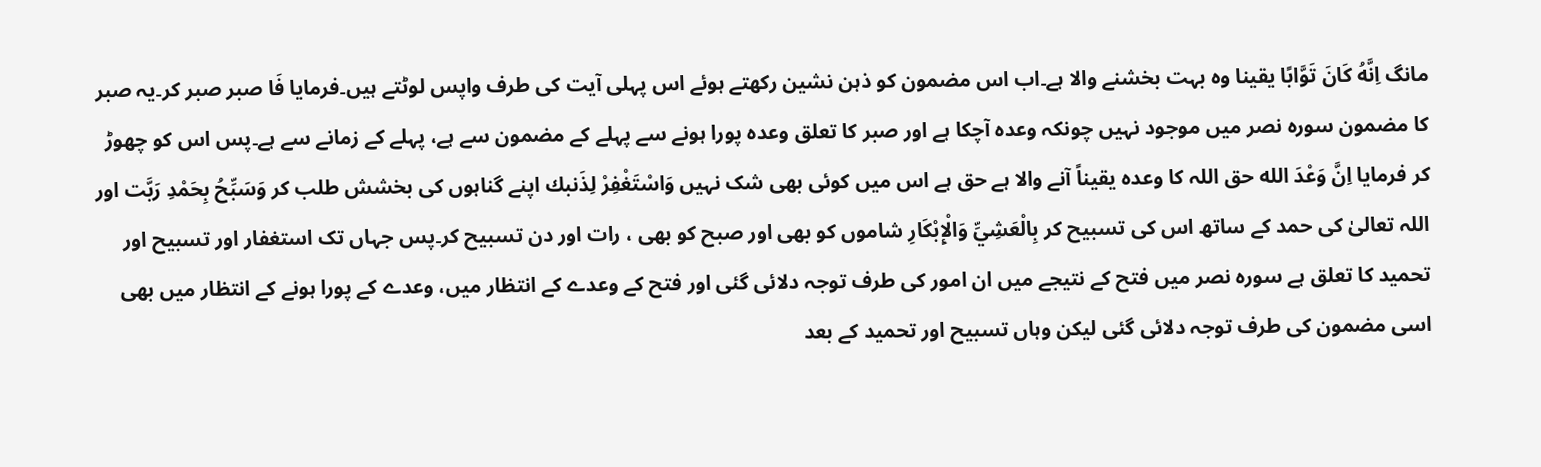مانگ اِنَّهُ كَانَ تَوَّابًا یقینا وہ بہت بخشنے والا ہے۔اب اس مضمون کو ذہن نشین رکھتے ہوئے اس پہلی آیت کی طرف واپس لوٹتے ہیں۔فرمایا فَا صبر صبر کر۔یہ صبر کا مضمون سورہ نصر میں موجود نہیں چونکہ وعدہ آچکا ہے اور صبر کا تعلق وعدہ پورا ہونے سے پہلے کے مضمون سے ہے، پہلے کے زمانے سے ہے۔پس اس کو چھوڑ کر فرمایا اِنَّ وَعْدَ الله حق اللہ کا وعدہ یقیناً آنے والا ہے حق ہے اس میں کوئی بھی شک نہیں وَاسْتَغْفِرْ لِذَنبك اپنے گناہوں کی بخشش طلب کر وَسَبِّحُ بِحَمْدِ رَبَّت اور اللہ تعالیٰ کی حمد کے ساتھ اس کی تسبیح کر بِالْعَشِيِّ وَالْإِبْكَارِ شاموں کو بھی اور صبح کو بھی ، رات اور دن تسبیح کر۔پس جہاں تک استغفار اور تسبیح اور تحمید کا تعلق ہے سورہ نصر میں فتح کے نتیجے میں ان امور کی طرف توجہ دلائی گئی اور فتح کے وعدے کے انتظار میں، وعدے کے پورا ہونے کے انتظار میں بھی اسی مضمون کی طرف توجہ دلائی گئی لیکن وہاں تسبیح اور تحمید کے بعد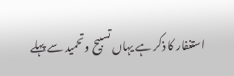استغفار کا ذکر ہے یہاں تسبیح وتحمید سے پہلے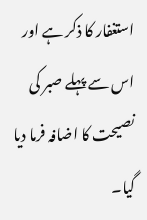استغفار کا ذکر ہے اور اس سے پہلے صبر کی نصیحت کا اضافہ فرما دیا گیا۔